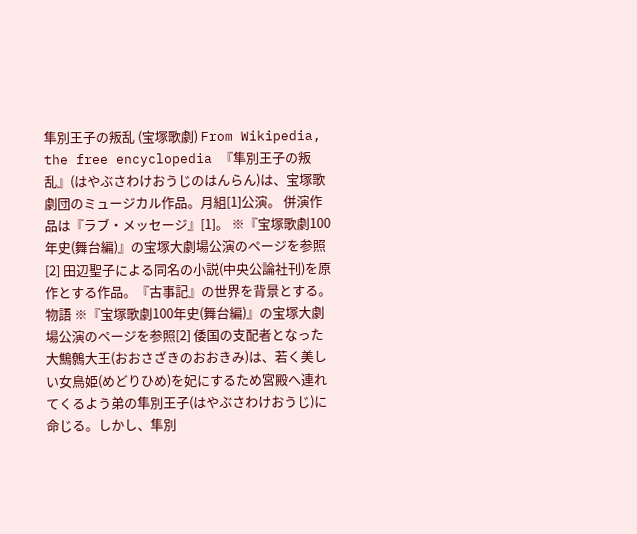隼別王子の叛乱 (宝塚歌劇) From Wikipedia, the free encyclopedia 『隼別王子の叛乱』(はやぶさわけおうじのはんらん)は、宝塚歌劇団のミュージカル作品。月組[1]公演。 併演作品は『ラブ・メッセージ』[1]。 ※『宝塚歌劇100年史(舞台編)』の宝塚大劇場公演のページを参照[2] 田辺聖子による同名の小説(中央公論社刊)を原作とする作品。『古事記』の世界を背景とする。 物語 ※『宝塚歌劇100年史(舞台編)』の宝塚大劇場公演のページを参照[2] 倭国の支配者となった大鷦鷯大王(おおさざきのおおきみ)は、若く美しい女鳥姫(めどりひめ)を妃にするため宮殿へ連れてくるよう弟の隼別王子(はやぶさわけおうじ)に命じる。しかし、隼別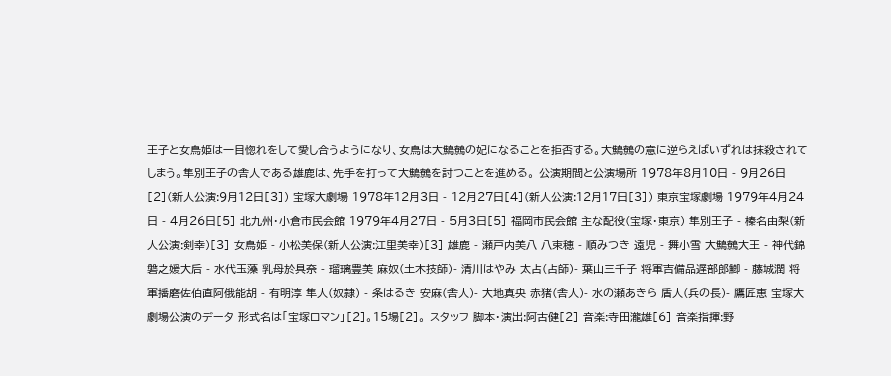王子と女鳥姫は一目惚れをして愛し合うようになり、女鳥は大鷦鷯の妃になることを拒否する。大鷦鷯の意に逆らえばいずれは抹殺されてしまう。隼別王子の舎人である雄鹿は、先手を打って大鷦鷯を討つことを進める。 公演期間と公演場所 1978年8月10日 - 9月26日[2](新人公演:9月12日[3]) 宝塚大劇場 1978年12月3日 - 12月27日[4](新人公演:12月17日[3]) 東京宝塚劇場 1979年4月24日 - 4月26日[5] 北九州・小倉市民会館 1979年4月27日 - 5月3日[5] 福岡市民会館 主な配役(宝塚・東京) 隼別王子 - 榛名由梨(新人公演:剣幸)[3] 女鳥姫 - 小松美保(新人公演:江里美幸)[3] 雄鹿 - 瀬戸内美八 八束穂 - 順みつき 遠児 - 舞小雪 大鷦鷯大王 - 神代錦 磐之媛大后 - 水代玉藻 乳母於具奈 - 瑠璃豊美 麻奴(土木技師)- 清川はやみ 太占(占師)- 葉山三千子 将軍吉備品遅部郎鯽 - 藤城潤 将軍播磨佐伯直阿俄能胡 - 有明淳 隼人(奴隷) - 条はるき 安麻(舎人)- 大地真央 赤猪(舎人)- 水の瀬あきら 盾人(兵の長)- 鷹匠恵 宝塚大劇場公演のデータ 形式名は「宝塚ロマン」[2]。15場[2]。 スタッフ 脚本・演出:阿古健[2] 音楽:寺田瀧雄[6] 音楽指揮:野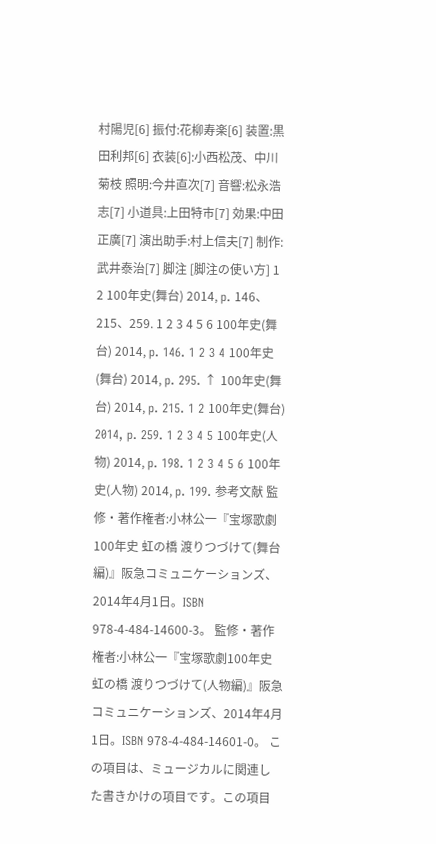村陽児[6] 振付:花柳寿楽[6] 装置:黒田利邦[6] 衣装[6]:小西松茂、中川菊枝 照明:今井直次[7] 音響:松永浩志[7] 小道具:上田特市[7] 効果:中田正廣[7] 演出助手:村上信夫[7] 制作:武井泰治[7] 脚注 [脚注の使い方] 1 2 100年史(舞台) 2014, p. 146、215、259. 1 2 3 4 5 6 100年史(舞台) 2014, p. 146. 1 2 3 4 100年史(舞台) 2014, p. 295. ↑ 100年史(舞台) 2014, p. 215. 1 2 100年史(舞台) 2014, p. 259. 1 2 3 4 5 100年史(人物) 2014, p. 198. 1 2 3 4 5 6 100年史(人物) 2014, p. 199. 参考文献 監修・著作権者:小林公一『宝塚歌劇100年史 虹の橋 渡りつづけて(舞台編)』阪急コミュニケーションズ、2014年4月1日。ISBN 978-4-484-14600-3。 監修・著作権者:小林公一『宝塚歌劇100年史 虹の橋 渡りつづけて(人物編)』阪急コミュニケーションズ、2014年4月1日。ISBN 978-4-484-14601-0。 この項目は、ミュージカルに関連した書きかけの項目です。この項目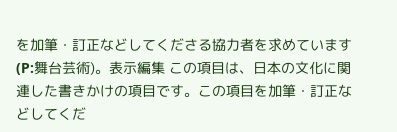を加筆・訂正などしてくださる協力者を求めています(P:舞台芸術)。表示編集 この項目は、日本の文化に関連した書きかけの項目です。この項目を加筆・訂正などしてくだ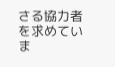さる協力者を求めていま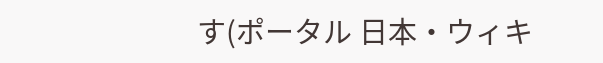す(ポータル 日本・ウィキ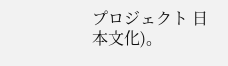プロジェクト 日本文化)。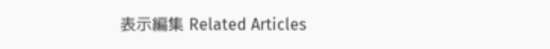表示編集 Related Articles